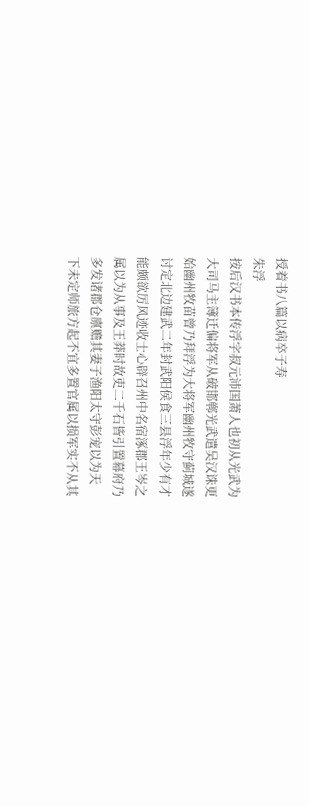授着书八篇以病卒子寿
朱浮
按后汉书本传浮字叔元沛国萧人也初从光武为
大司马主簿迁偏将军从破邯郸光武遣吴汉诛更
始幽州牧苗曾乃拜浮为大将军幽州牧守蓟城遂
讨定北边建武二年封武阳侯食三县浮年少有才
能颇欲厉风迹收士心辟召州中名宿涿郡王岑之
属以为从事及王莽时故吏二千石皆引置幕府乃
多发诸郡仓廪赡其妻子渔阳太守彭宠以为天
下未定师旅方起不宜多置官属以损军实不从其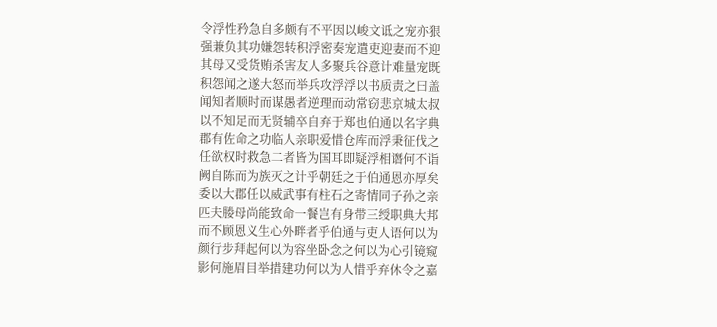令浮性矜急自多颇有不平因以峻文诋之宠亦狠
强兼负其功嫌怨转积浮密奏宠遣吏迎妻而不迎
其母又受货贿杀害友人多聚兵谷意计难量宠既
积怨闻之遂大怒而举兵攻浮浮以书质责之曰盖
闻知者顺时而谋愚者逆理而动常窃悲京城太叔
以不知足而无贤辅卒自弃于郑也伯通以名字典
郡有佐命之功临人亲职爱惜仓库而浮秉征伐之
任欲权时救急二者皆为国耳即疑浮相谮何不诣
阙自陈而为族灭之计乎朝廷之于伯通恩亦厚矣
委以大郡任以威武事有柱石之寄情同子孙之亲
匹夫媵母尚能致命一餐岂有身带三绶职典大邦
而不顾恩义生心外畔者乎伯通与吏人语何以为
颜行步拜起何以为容坐卧念之何以为心引镜窥
影何施眉目举措建功何以为人惜乎弃休令之嘉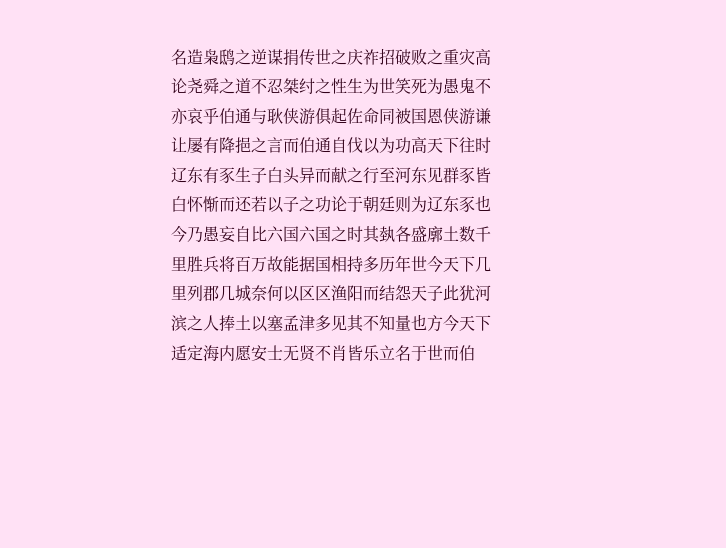名造枭鸱之逆谋捐传世之庆祚招破败之重灾高
论尧舜之道不忍桀纣之性生为世笑死为愚鬼不
亦哀乎伯通与耿侠游俱起佐命同被国恩侠游谦
让屡有降挹之言而伯通自伐以为功高天下往时
辽东有豕生子白头异而献之行至河东见群豕皆
白怀惭而还若以子之功论于朝廷则为辽东豕也
今乃愚妄自比六国六国之时其埶各盛廓土数千
里胜兵将百万故能据国相持多历年世今天下几
里列郡几城奈何以区区渔阳而结怨天子此犹河
滨之人捧土以塞孟津多见其不知量也方今天下
适定海内愿安士无贤不肖皆乐立名于世而伯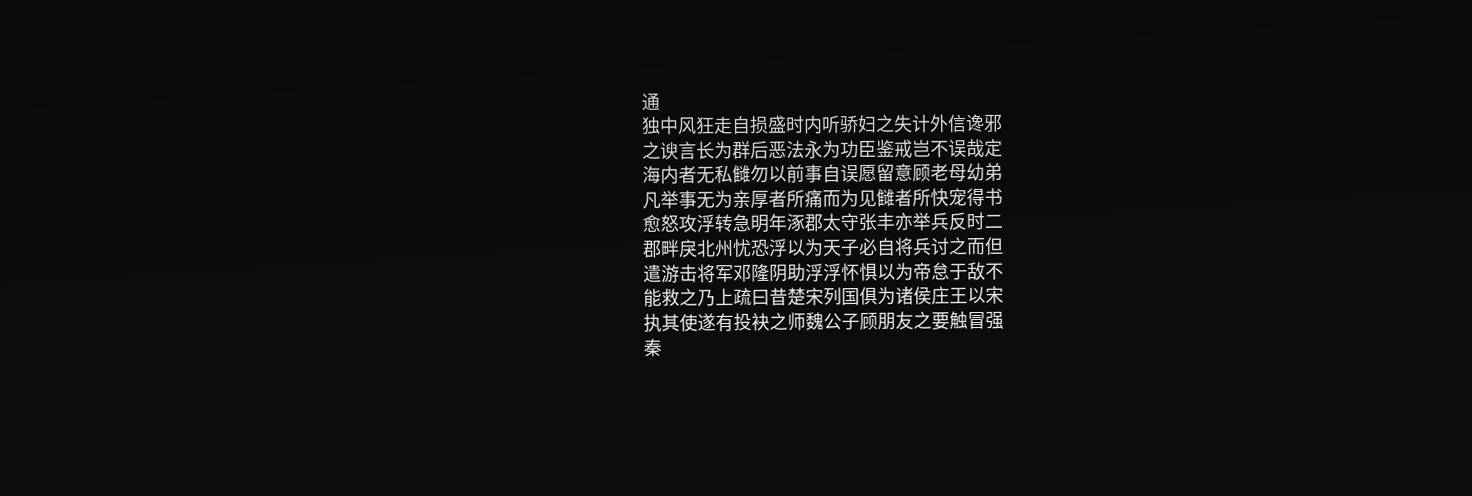通
独中风狂走自损盛时内听骄妇之失计外信谗邪
之谀言长为群后恶法永为功臣鉴戒岂不误哉定
海内者无私雠勿以前事自误愿留意顾老母幼弟
凡举事无为亲厚者所痛而为见雠者所快宠得书
愈怒攻浮转急明年涿郡太守张丰亦举兵反时二
郡畔戾北州忧恐浮以为天子必自将兵讨之而但
遣游击将军邓隆阴助浮浮怀惧以为帝怠于敌不
能救之乃上疏曰昔楚宋列国俱为诸侯庄王以宋
执其使遂有投袂之师魏公子顾朋友之要触冒强
秦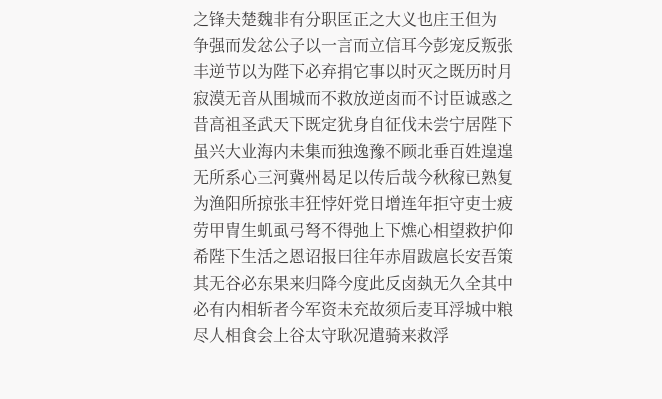之锋夫楚魏非有分职匡正之大义也庄王但为
争强而发忿公子以一言而立信耳今彭宠反叛张
丰逆节以为陛下必弃捐它事以时灭之既历时月
寂漠无音从围城而不救放逆卤而不讨臣诚惑之
昔高祖圣武天下既定犹身自征伐未尝宁居陛下
虽兴大业海内未集而独逸豫不顾北垂百姓遑遑
无所系心三河冀州曷足以传后哉今秋稼已熟复
为渔阳所掠张丰狂悖奸党日增连年拒守吏士疲
劳甲冑生虮虱弓弩不得弛上下燋心相望救护仰
希陛下生活之恩诏报曰往年赤眉跋扈长安吾策
其无谷必东果来归降今度此反卤埶无久全其中
必有内相斩者今军资未充故须后麦耳浮城中粮
尽人相食会上谷太守耿况遣骑来救浮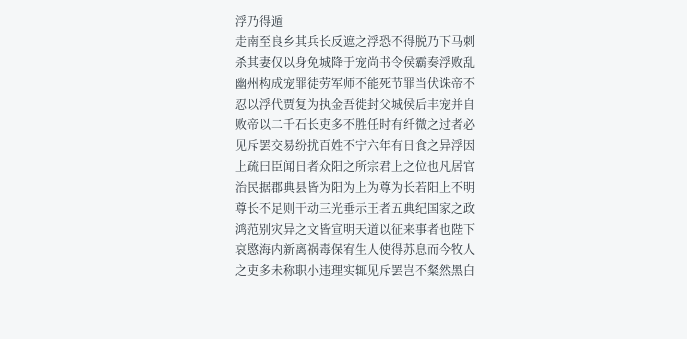浮乃得遁
走南至良乡其兵长反遮之浮恐不得脱乃下马刺
杀其妻仅以身免城降于宠尚书令侯霸奏浮败乱
幽州构成宠罪徒劳军师不能死节罪当伏诛帝不
忍以浮代贾复为执金吾徙封父城侯后丰宠并自
败帝以二千石长吏多不胜任时有纤微之过者必
见斥罢交易纷扰百姓不宁六年有日食之异浮因
上疏曰臣闻日者众阳之所宗君上之位也凡居官
治民据郡典县皆为阳为上为尊为长若阳上不明
尊长不足则干动三光垂示王者五典纪国家之政
鸿范别灾异之文皆宣明天道以征来事者也陛下
哀愍海内新离祸毒保宥生人使得苏息而今牧人
之吏多未称职小违理实辄见斥罢岂不粲然黑白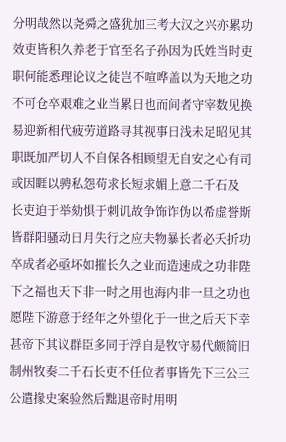分明哉然以尧舜之盛犹加三考大汉之兴亦累功
效吏皆积久养老于官至名子孙因为氏姓当时吏
职何能悉理论议之徒岂不喧哗盖以为天地之功
不可仓卒艰难之业当累日也而间者守宰数见换
易迎新相代疲劳道路寻其视事日浅未足昭见其
职既加严切人不自保各相顾望无自安之心有司
或因睚以骋私怨苟求长短求媚上意二千石及
长吏迫于举劾惧于刺讥故争饰诈伪以希虚誉斯
皆群阳骚动日月失行之应夫物暴长者必夭折功
卒成者必亟坏如摧长久之业而造速成之功非陛
下之福也天下非一时之用也海内非一旦之功也
愿陛下游意于经年之外望化于一世之后天下幸
甚帝下其议群臣多同于浮自是牧守易代颇简旧
制州牧奏二千石长吏不任位者事皆先下三公三
公遣掾史案验然后黜退帝时用明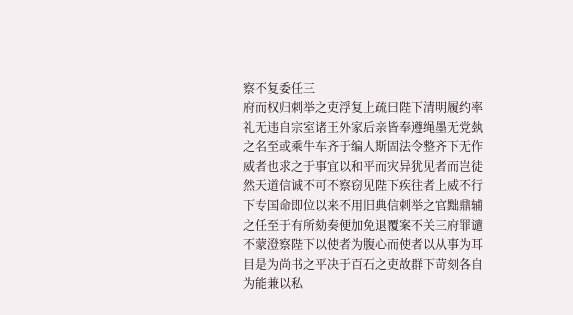察不复委任三
府而权归刺举之吏浮复上疏曰陛下清明履约率
礼无违自宗室诸王外家后亲皆奉遵绳墨无党埶
之名至或乘牛车齐于编人斯固法令整齐下无作
威者也求之于事宜以和平而灾异犹见者而岂徒
然天道信诚不可不察窃见陛下疾往者上威不行
下专国命即位以来不用旧典信刺举之官黜鼎辅
之任至于有所劾奏便加免退覆案不关三府罪谴
不蒙澄察陛下以使者为腹心而使者以从事为耳
目是为尚书之平决于百石之吏故群下苛刻各自
为能兼以私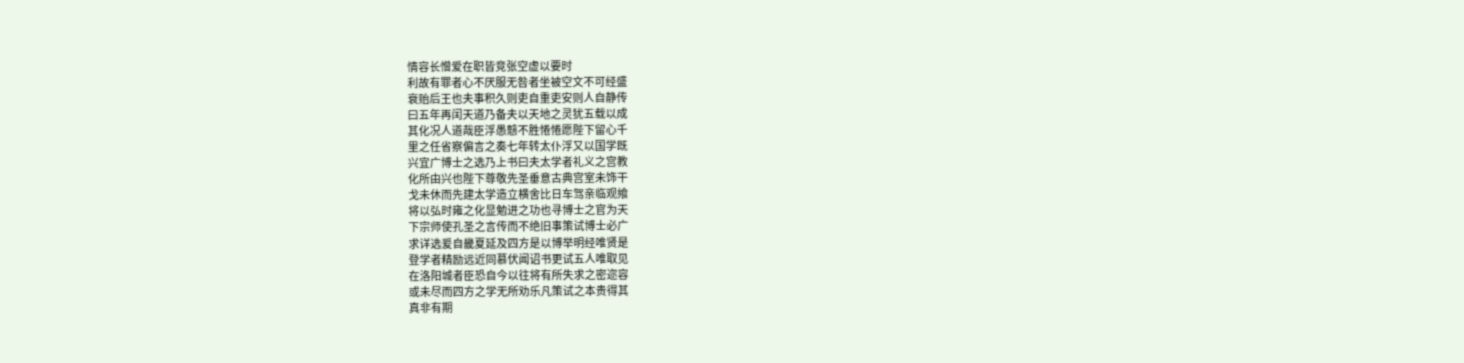情容长憎爱在职皆竞张空虚以要时
利故有罪者心不厌服无咎者坐被空文不可经盛
衰贻后王也夫事积久则吏自重吏安则人自静传
曰五年再闰天道乃备夫以天地之灵犹五载以成
其化况人道哉臣浮愚戆不胜惓惓愿陛下留心千
里之任省察偏言之奏七年转太仆浮又以国学既
兴宜广博士之选乃上书曰夫太学者礼义之宫教
化所由兴也陛下尊敬先圣垂意古典宫室未饰干
戈未休而先建太学造立横舍比日车驾亲临观飨
将以弘时雍之化显勉进之功也寻博士之官为天
下宗师使孔圣之言传而不绝旧事策试博士必广
求详选爰自畿夏延及四方是以博举明经唯贤是
登学者精励远近同慕伏闻诏书更试五人唯取见
在洛阳城者臣恐自今以往将有所失求之密迩容
或未尽而四方之学无所劝乐凡策试之本贵得其
真非有期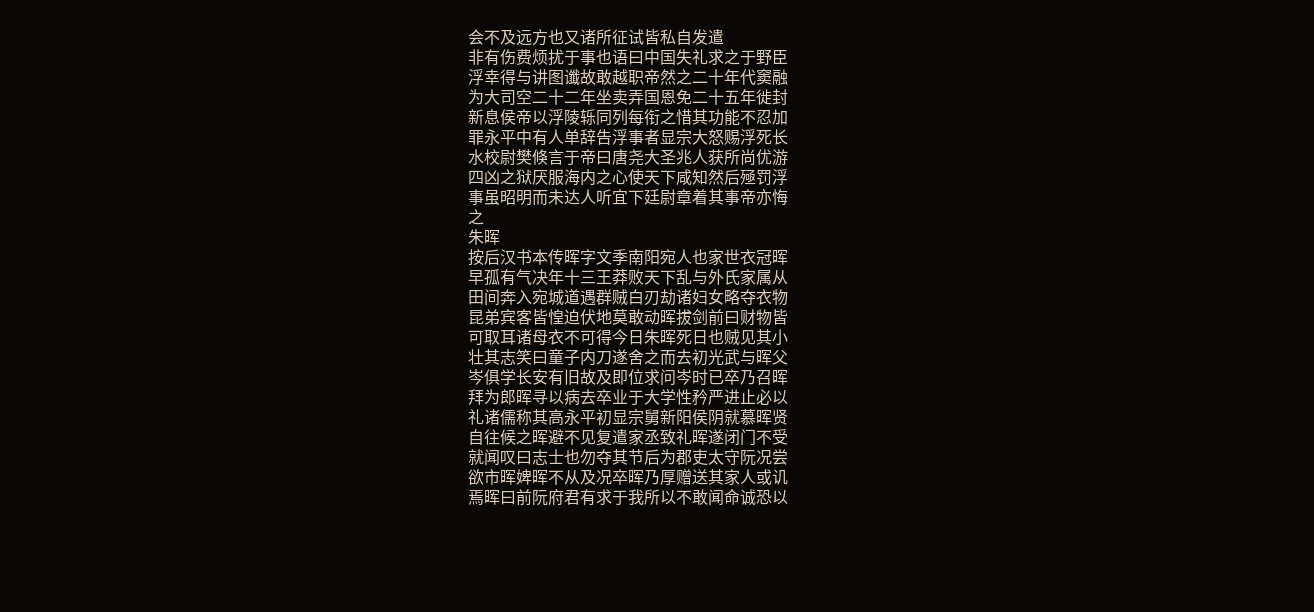会不及远方也又诸所征试皆私自发遣
非有伤费烦扰于事也语曰中国失礼求之于野臣
浮幸得与讲图谶故敢越职帝然之二十年代窦融
为大司空二十二年坐卖弄国恩免二十五年徙封
新息侯帝以浮陵轹同列每衔之惜其功能不忍加
罪永平中有人单辞告浮事者显宗大怒赐浮死长
水校尉樊倏言于帝曰唐尧大圣兆人获所尚优游
四凶之狱厌服海内之心使天下咸知然后殛罚浮
事虽昭明而未达人听宜下廷尉章着其事帝亦悔
之
朱晖
按后汉书本传晖字文季南阳宛人也家世衣冠晖
早孤有气决年十三王莽败天下乱与外氏家属从
田间奔入宛城道遇群贼白刃劫诸妇女略夺衣物
昆弟宾客皆惶迫伏地莫敢动晖拔剑前曰财物皆
可取耳诸母衣不可得今日朱晖死日也贼见其小
壮其志笑曰童子内刀遂舍之而去初光武与晖父
岑俱学长安有旧故及即位求问岑时已卒乃召晖
拜为郎晖寻以病去卒业于大学性矜严进止必以
礼诸儒称其高永平初显宗舅新阳侯阴就慕晖贤
自往候之晖避不见复遣家丞致礼晖遂闭门不受
就闻叹曰志士也勿夺其节后为郡吏太守阮况尝
欲市晖婢晖不从及况卒晖乃厚赠送其家人或讥
焉晖曰前阮府君有求于我所以不敢闻命诚恐以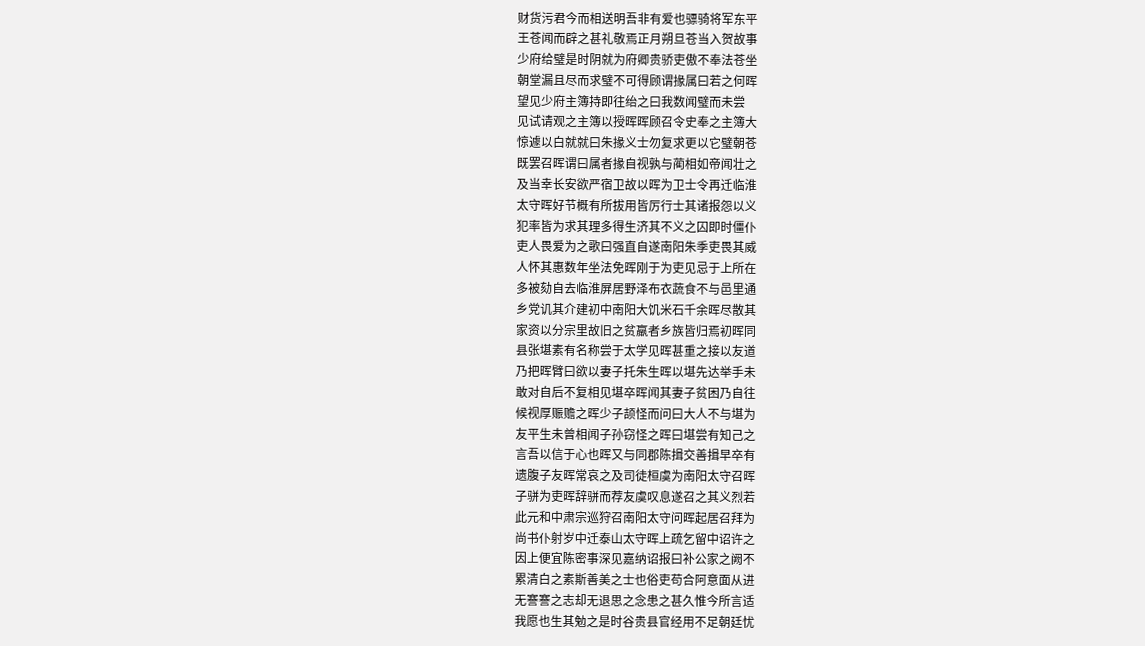财货污君今而相送明吾非有爱也骠骑将军东平
王苍闻而辟之甚礼敬焉正月朔旦苍当入贺故事
少府给璧是时阴就为府卿贵骄吏傲不奉法苍坐
朝堂漏且尽而求璧不可得顾谓掾属曰若之何晖
望见少府主簿持即往绐之曰我数闻璧而未尝
见试请观之主簿以授晖晖顾召令史奉之主簿大
惊遽以白就就曰朱掾义士勿复求更以它璧朝苍
既罢召晖谓曰属者掾自视孰与蔺相如帝闻壮之
及当幸长安欲严宿卫故以晖为卫士令再迁临淮
太守晖好节概有所拔用皆厉行士其诸报怨以义
犯率皆为求其理多得生济其不义之囚即时僵仆
吏人畏爱为之歌曰强直自遂南阳朱季吏畏其威
人怀其惠数年坐法免晖刚于为吏见忌于上所在
多被劾自去临淮屏居野泽布衣蔬食不与邑里通
乡党讥其介建初中南阳大饥米石千余晖尽散其
家资以分宗里故旧之贫羸者乡族皆归焉初晖同
县张堪素有名称尝于太学见晖甚重之接以友道
乃把晖臂曰欲以妻子托朱生晖以堪先达举手未
敢对自后不复相见堪卒晖闻其妻子贫困乃自往
候视厚赈赡之晖少子颉怪而问曰大人不与堪为
友平生未曾相闻子孙窃怪之晖曰堪尝有知己之
言吾以信于心也晖又与同郡陈揖交善揖早卒有
遗腹子友晖常哀之及司徒桓虞为南阳太守召晖
子骈为吏晖辞骈而荐友虞叹息遂召之其义烈若
此元和中肃宗巡狩召南阳太守问晖起居召拜为
尚书仆射岁中迁泰山太守晖上疏乞留中诏许之
因上便宜陈密事深见嘉纳诏报曰补公家之阙不
累清白之素斯善美之士也俗吏苟合阿意面从进
无謇謇之志却无退思之念患之甚久惟今所言适
我愿也生其勉之是时谷贵县官经用不足朝廷忧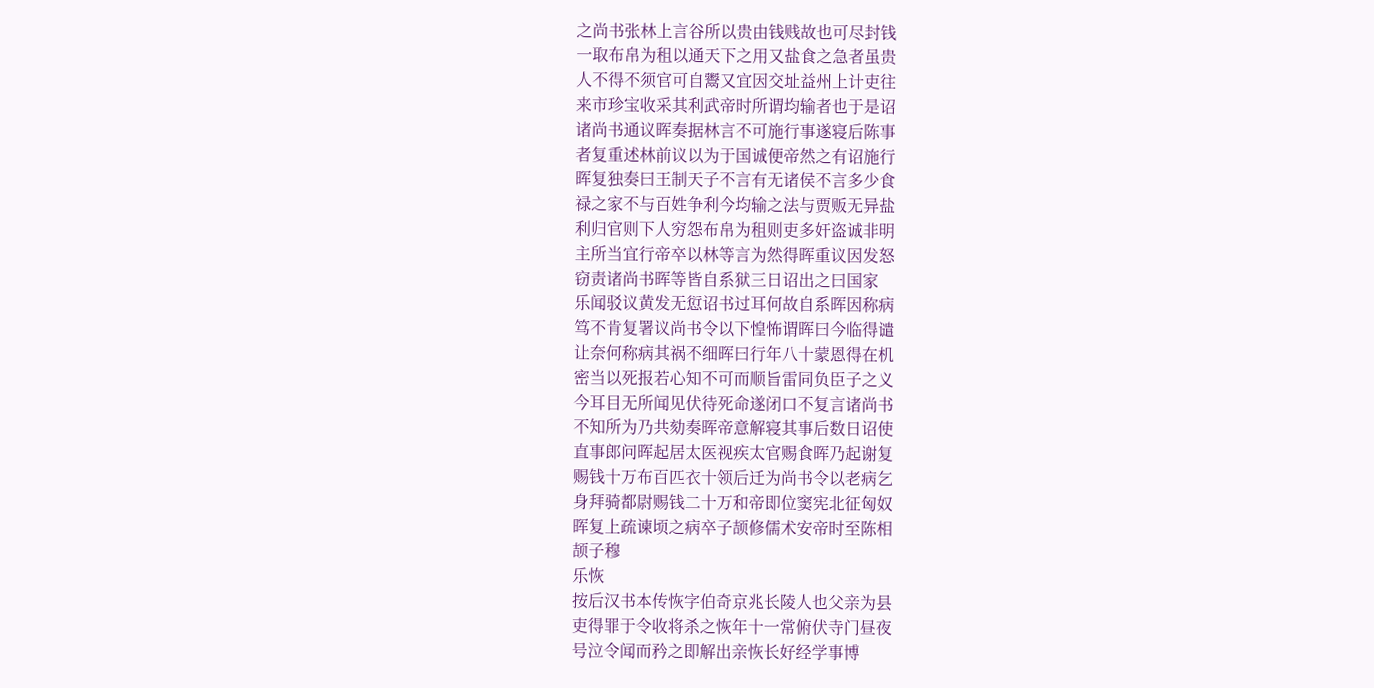之尚书张林上言谷所以贵由钱贱故也可尽封钱
一取布帛为租以通天下之用又盐食之急者虽贵
人不得不须官可自鬻又宜因交址益州上计吏往
来市珍宝收采其利武帝时所谓均输者也于是诏
诸尚书通议晖奏据林言不可施行事遂寝后陈事
者复重述林前议以为于国诚便帝然之有诏施行
晖复独奏曰王制天子不言有无诸侯不言多少食
禄之家不与百姓争利今均输之法与贾贩无异盐
利归官则下人穷怨布帛为租则吏多奸盗诚非明
主所当宜行帝卒以林等言为然得晖重议因发怒
窃责诸尚书晖等皆自系狱三日诏出之曰国家
乐闻驳议黄发无愆诏书过耳何故自系晖因称病
笃不肯复署议尚书令以下惶怖谓晖曰今临得谴
让奈何称病其祸不细晖曰行年八十蒙恩得在机
密当以死报若心知不可而顺旨雷同负臣子之义
今耳目无所闻见伏待死命遂闭口不复言诸尚书
不知所为乃共劾奏晖帝意解寝其事后数日诏使
直事郎问晖起居太医视疾太官赐食晖乃起谢复
赐钱十万布百匹衣十领后迁为尚书令以老病乞
身拜骑都尉赐钱二十万和帝即位窦宪北征匈奴
晖复上疏谏顷之病卒子颉修儒术安帝时至陈相
颉子穆
乐恢
按后汉书本传恢字伯奇京兆长陵人也父亲为县
吏得罪于令收将杀之恢年十一常俯伏寺门昼夜
号泣令闻而矜之即解出亲恢长好经学事博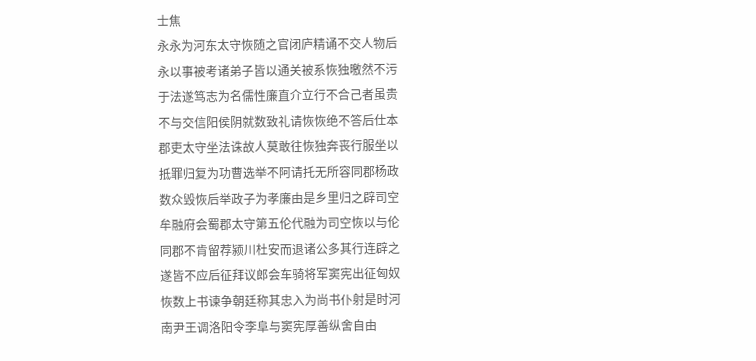士焦
永永为河东太守恢随之官闭庐精诵不交人物后
永以事被考诸弟子皆以通关被系恢独曒然不污
于法遂笃志为名儒性廉直介立行不合己者虽贵
不与交信阳侯阴就数致礼请恢恢绝不答后仕本
郡吏太守坐法诛故人莫敢往恢独奔丧行服坐以
抵罪归复为功曹选举不阿请托无所容同郡杨政
数众毁恢后举政子为孝廉由是乡里归之辟司空
牟融府会蜀郡太守第五伦代融为司空恢以与伦
同郡不肯留荐颍川杜安而退诸公多其行连辟之
遂皆不应后征拜议郎会车骑将军窦宪出征匈奴
恢数上书谏争朝廷称其忠入为尚书仆射是时河
南尹王调洛阳令李阜与窦宪厚善纵舍自由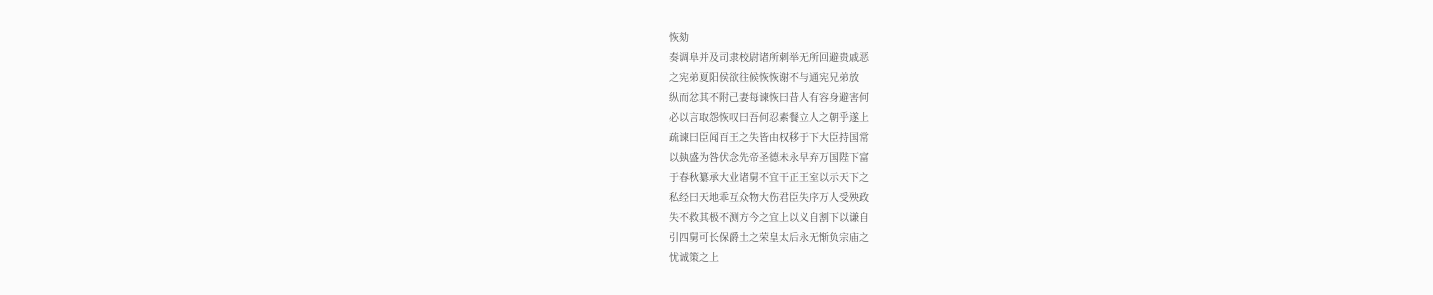恢劾
奏调阜并及司隶校尉诸所刺举无所回避贵戚恶
之宪弟夏阳侯欲往候恢恢谢不与通宪兄弟放
纵而忿其不附己妻每谏恢曰昔人有容身避害何
必以言取怨恢叹曰吾何忍素餐立人之朝乎遂上
疏谏曰臣闻百王之失皆由权移于下大臣持国常
以埶盛为咎伏念先帝圣德未永早弃万国陛下富
于春秋纂承大业诸舅不宜干正王室以示天下之
私经曰天地乖互众物大伤君臣失序万人受殃政
失不救其极不测方今之宜上以义自割下以谦自
引四舅可长保爵土之荣皇太后永无惭负宗庙之
忧诚策之上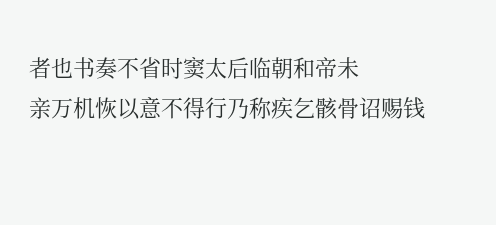者也书奏不省时窦太后临朝和帝未
亲万机恢以意不得行乃称疾乞骸骨诏赐钱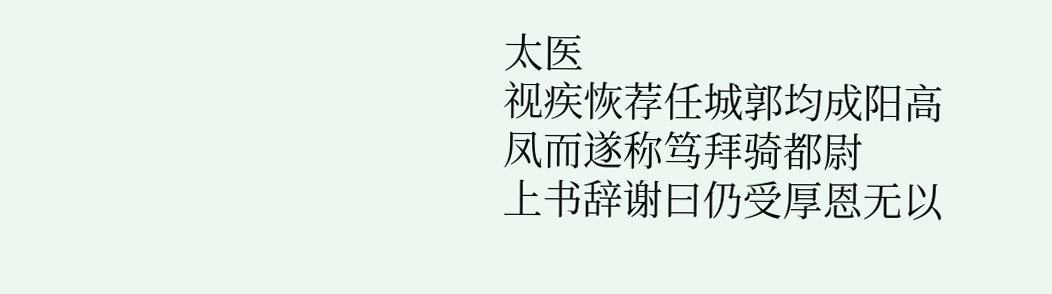太医
视疾恢荐任城郭均成阳高凤而遂称笃拜骑都尉
上书辞谢曰仍受厚恩无以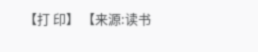【打 印】 【来源:读书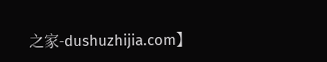之家-dushuzhijia.com】